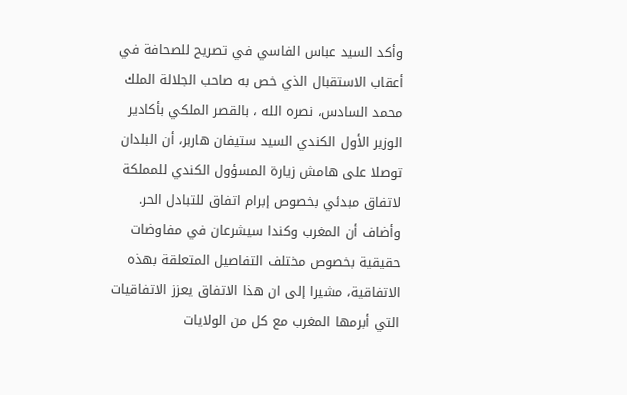وأكد السيد عباس الفاسي في تصريح للصحافة في أعقاب الاستقبال الذي خص به صاحب الجلالة الملك محمد السادس، نصره الله ، بالقصر الملكي بأكادير الوزير الأول الكندي السيد ستيفان هاربر، أن البلدان توصلا على هامش زيارة المسؤول الكندي للمملكة لاتفاق مبدئي بخصوص إبرام اتفاق للتبادل الحر.
وأضاف أن المغرب وكندا سيشرعان في مفاوضات حقيقية بخصوص مختلف التفاصيل المتعلقة بهذه الاتفاقية، مشيرا إلى ان هذا الاتفاق يعزز الاتفاقيات التي أبرمها المغرب مع كل من الولايات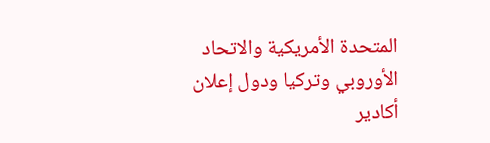المتحدة الأمريكية والاتحاد الأوروبي وتركيا ودول إعلان أكادير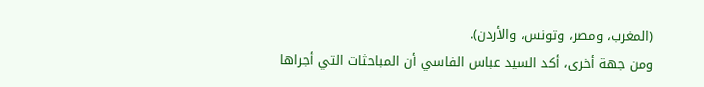(المغرب، ومصر، وتونس، والأردن).
ومن جهة أخرى، أكد السيد عباس الفاسي أن المباحثات التي أجراها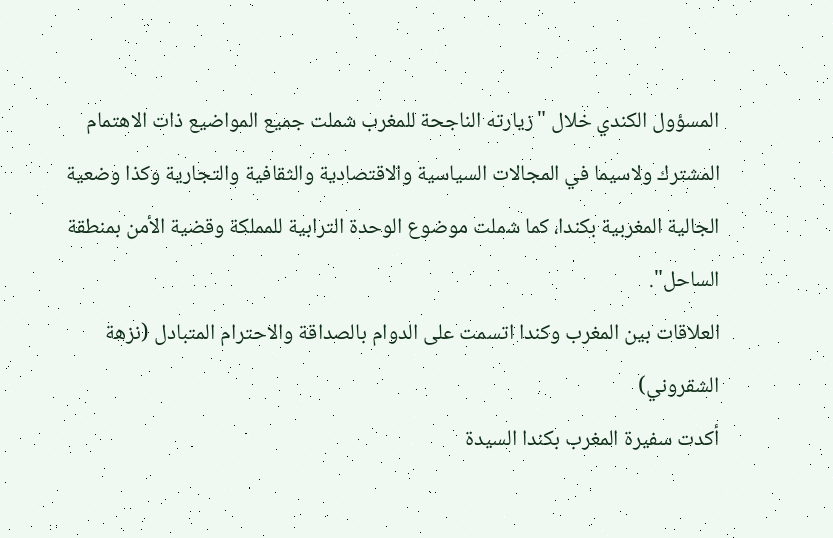المسؤول الكندي خلال "زيارته الناجحة للمغرب شملت جميع المواضيع ذات الاهتمام المشترك ولاسيما في المجالات السياسية والاقتصادية والثقافية والتجارية وكذا وضعية الجالية المغربية بكندا، كما شملت موضوع الوحدة الترابية للمملكة وقضية الأمن بمنطقة الساحل".
العلاقات بين المغرب وكندا اتسمت على الدوام بالصداقة والاحترام المتبادل (نزهة الشقروني)
أكدت سفيرة المغرب بكندا السيدة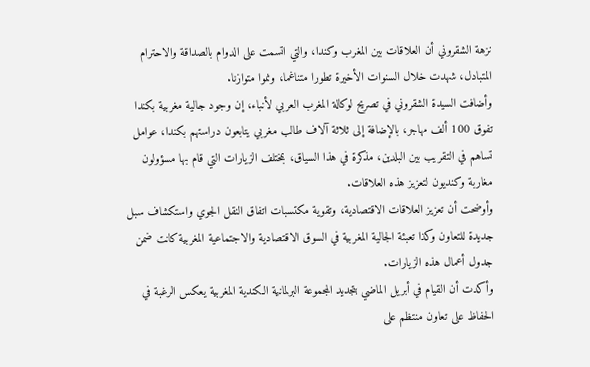نزهة الشقروني أن العلاقات بين المغرب وكندا، والتي اتسمت على الدوام بالصداقة والاحترام المتبادل، شهدت خلال السنوات الأخيرة تطورا متناغما، ونموا متوازنا.
وأضافت السيدة الشقروني في تصريح لوكالة المغرب العربي لأنباء، إن وجود جالية مغربية بكندا تفوق 100 ألف مهاجر، بالإضافة إلى ثلاثة آلاف طالب مغربي يتابعون دراستهم بكندا، عوامل تساهم في التقريب بين البلدين، مذكرة في هذا السياق، بمختلف الزيارات التي قام بها مسؤولون مغاربة وكنديون لتعزيز هذه العلاقات.
وأوضحت أن تعزيز العلاقات الاقتصادية، وتقوية مكتسبات اتفاق النقل الجوي واستكشاف سبل جديدة للتعاون وكذا تعبئة الجالية المغربية في السوق الاقتصادية والاجتماعية المغربية كانت ضمن جدول أعمال هذه الزيارات.
وأكدت أن القيام في أبريل الماضي بتجديد المجموعة البرلمانية الكندية المغربية يعكس الرغبة في الحفاظ على تعاون منتظم على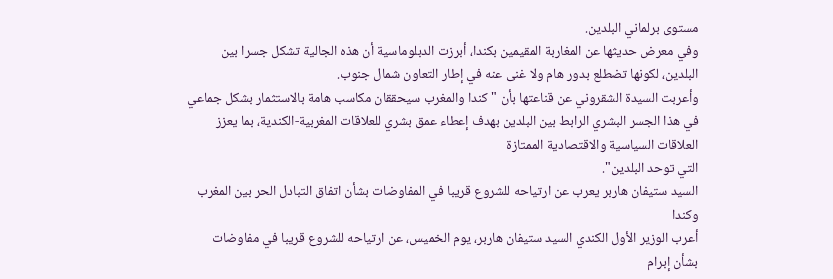مستوى برلماني البلدين.
وفي معرض حديثها عن المغاربة المقيمين بكندا، أبرزت الدبلوماسية أن هذه الجالية تشكل جسرا بين البلدين، لكونها تضطلع بدور هام ولا غنى عنه في إطار التعاون شمال جنوب.
وأعربت السيدة الشقروني عن قناعتها بأن "كندا والمغرب سيحققان مكاسب هامة بالاستثمار بشكل جماعي في هذا الجسر البشري الرابط بين البلدين بهدف إعطاء عمق بشري للعلاقات المغربية-الكندية، بما يعزز العلاقات السياسية والاقتصادية الممتازة
التي توحد البلدين".
السيد ستيفان هاربر يعرب عن ارتياحه للشروع قريبا في المفاوضات بشأن اتفاق التبادل الحر بين المغرب وكندا
أعرب الوزير الأول الكندي السيد ستيفان هاربر، يوم الخميس، عن ارتياحه للشروع قريبا في مفاوضات بشأن إبرام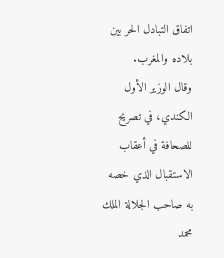اتفاق التبادل الحر بين بلاده والمغرب.
وقال الوزير الأول الكندي، في تصريح للصحافة في أعقاب الاستقبال الذي خصه به صاحب الجلالة الملك محمد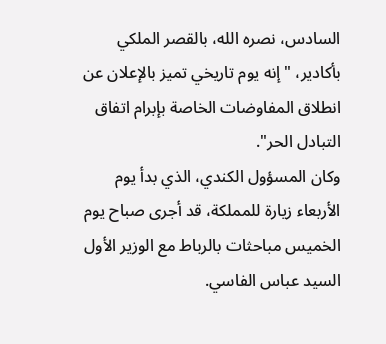السادس، نصره الله، بالقصر الملكي بأكادير، "إنه يوم تاريخي تميز بالإعلان عن انطلاق المفاوضات الخاصة بإبرام اتفاق التبادل الحر".
وكان المسؤول الكندي، الذي بدأ يوم الأربعاء زيارة للمملكة، قد أجرى صباح يوم الخميس مباحثات بالرباط مع الوزير الأول السيد عباس الفاسي.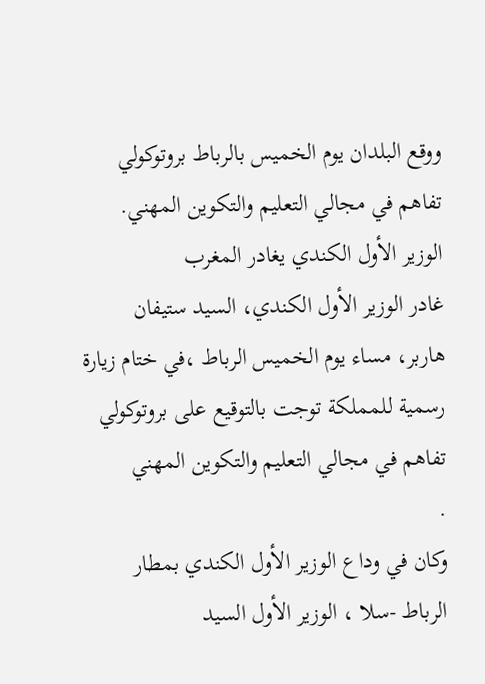ووقع البلدان يوم الخميس بالرباط بروتوكولي تفاهم في مجالي التعليم والتكوين المهني.
الوزير الأول الكندي يغادر المغرب
غادر الوزير الأول الكندي، السيد ستيفان هاربر، مساء يوم الخميس الرباط ،في ختام زيارة رسمية للمملكة توجت بالتوقيع على بروتوكولي تفاهم في مجالي التعليم والتكوين المهني
.
وكان في وداع الوزير الأول الكندي بمطار الرباط -سلا ، الوزير الأول السيد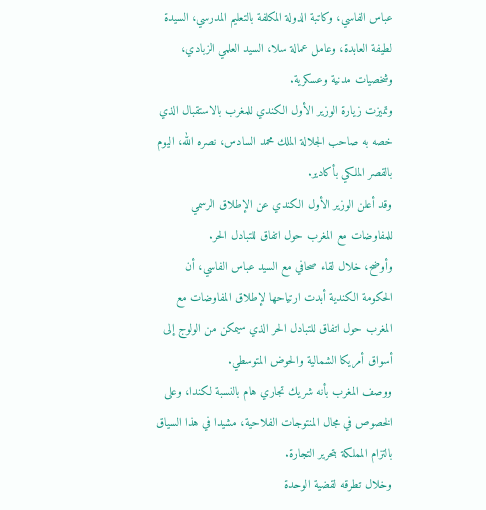عباس الفاسي، وكاتبة الدولة المكلفة بالتعليم المدرسي، السيدة لطيفة العابدة، وعامل عمالة سلا، السيد العلمي الزبادي، وشخصيات مدنية وعسكرية.
وتميزت زيارة الوزير الأول الكندي للمغرب بالاستقبال الذي خصه به صاحب الجلالة الملك محمد السادس، نصره الله، اليوم بالقصر الملكي بأكادير.
وقد أعلن الوزير الأول الكندي عن الإطلاق الرسمي للمفاوضات مع المغرب حول اتفاق للتبادل الحر.
وأوضح، خلال لقاء صحافي مع السيد عباس الفاسي، أن الحكومة الكندية أبدت ارتياحها لإطلاق المفاوضات مع المغرب حول اتفاق للتبادل الحر الذي سيمكن من الولوج إلى أسواق أمريكا الشمالية والحوض المتوسطي.
ووصف المغرب بأنه شريك تجاري هام بالنسبة لكندا، وعلى الخصوص في مجال المنتوجات الفلاحية، مشيدا في هذا السياق بالتزام المملكة بتحرير التجارة.
وخلال تطرقه لقضية الوحدة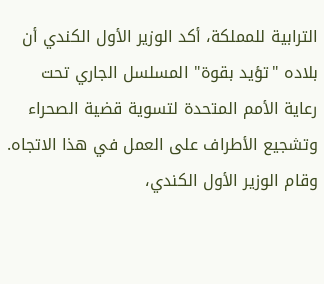الترابية للمملكة، أكد الوزير الأول الكندي أن بلاده "تؤيد بقوة" المسلسل الجاري تحت رعاية الأمم المتحدة لتسوية قضية الصحراء وتشجيع الأطراف على العمل في هذا الاتجاه.
وقام الوزير الأول الكندي،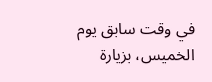في وقت سابق يوم الخميس، بزيارة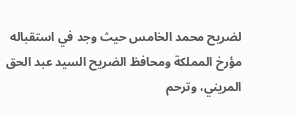لضريح محمد الخامس حيث وجد في استقباله مؤرخ المملكة ومحافظ الضريح السيد عبد الحق المريني، وترحم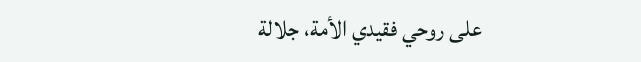على روحي فقيدي الأمة، جلالة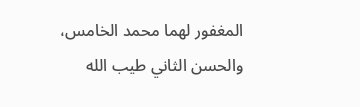المغفور لهما محمد الخامس، والحسن الثاني طيب الله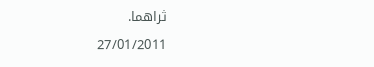ثراهما.
27/01/2011